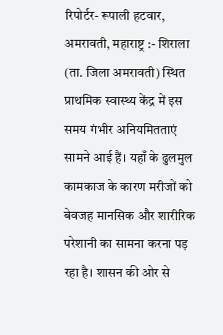रिपोर्टर- रूपाली हटवार, अमरावती, महाराष्ट्र :- शिराला (ता. जिला अमरावती) स्थित प्राथमिक स्वास्थ्य केंद्र में इस समय गंभीर अनियमितताएं सामने आई हैं। यहाँ के ढुलमुल कामकाज के कारण मरीजों को बेवजह मानसिक और शारीरिक परेशानी का सामना करना पड़ रहा है। शासन की ओर से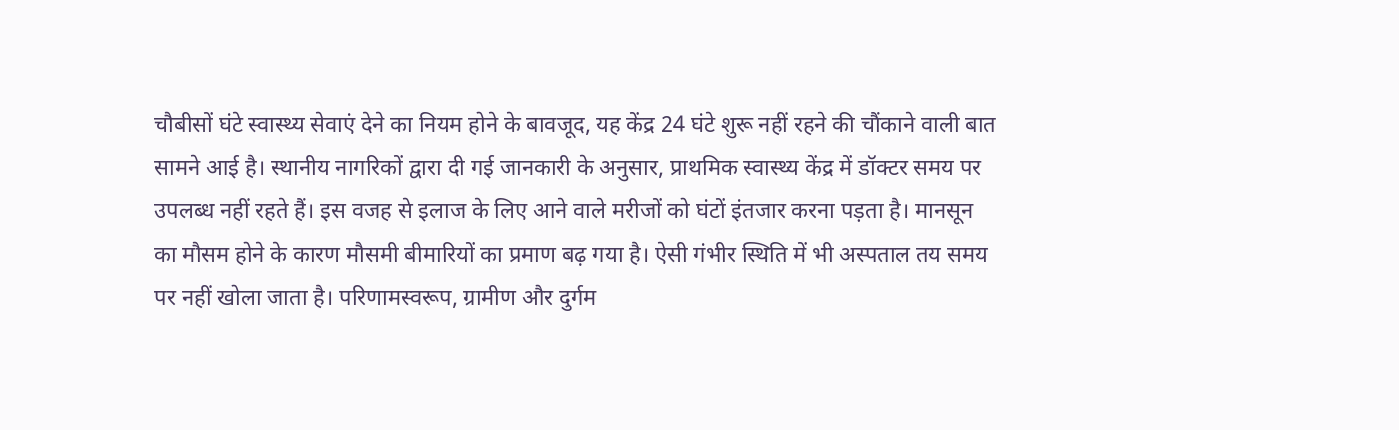चौबीसों घंटे स्वास्थ्य सेवाएं देने का नियम होने के बावजूद, यह केंद्र 24 घंटे शुरू नहीं रहने की चौंकाने वाली बात सामने आई है। स्थानीय नागरिकों द्वारा दी गई जानकारी के अनुसार, प्राथमिक स्वास्थ्य केंद्र में डॉक्टर समय पर उपलब्ध नहीं रहते हैं। इस वजह से इलाज के लिए आने वाले मरीजों को घंटों इंतजार करना पड़ता है। मानसून का मौसम होने के कारण मौसमी बीमारियों का प्रमाण बढ़ गया है। ऐसी गंभीर स्थिति में भी अस्पताल तय समय पर नहीं खोला जाता है। परिणामस्वरूप, ग्रामीण और दुर्गम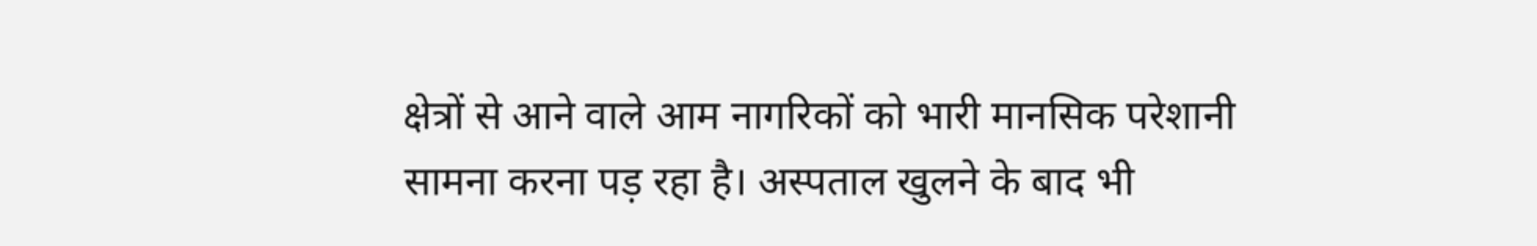क्षेत्रों से आने वाले आम नागरिकों को भारी मानसिक परेशानी सामना करना पड़ रहा है। अस्पताल खुलने के बाद भी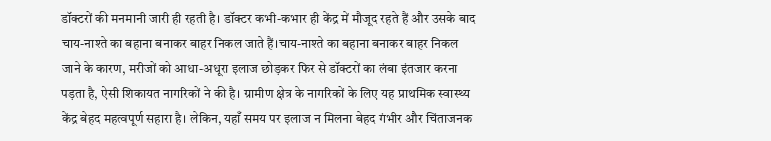डॉक्टरों की मनमानी जारी ही रहती है। डॉक्टर कभी-कभार ही केंद्र में मौजूद रहते हैं और उसके बाद चाय-नाश्ते का बहाना बनाकर बाहर निकल जाते हैं।चाय-नाश्ते का बहाना बनाकर बाहर निकल जाने के कारण, मरीजों को आधा-अधूरा इलाज छोड़कर फिर से डॉक्टरों का लंबा इंतजार करना पड़ता है, ऐसी शिकायत नागरिकों ने की है। ग्रामीण क्षेत्र के नागरिकों के लिए यह प्राथमिक स्वास्थ्य केंद्र बेहद महत्वपूर्ण सहारा है। लेकिन, यहाँ समय पर इलाज न मिलना बेहद गंभीर और चिंताजनक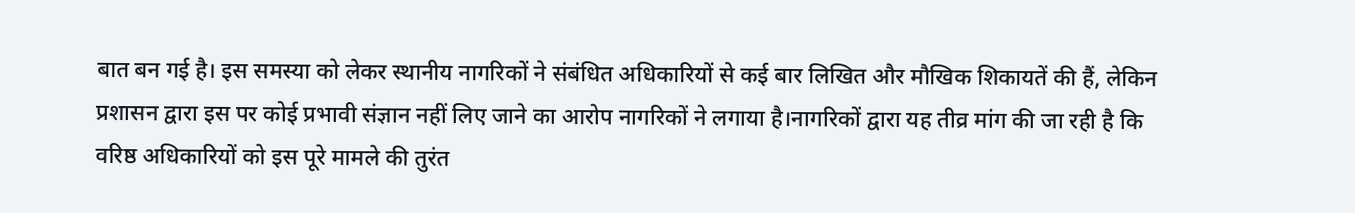बात बन गई है। इस समस्या को लेकर स्थानीय नागरिकों ने संबंधित अधिकारियों से कई बार लिखित और मौखिक शिकायतें की हैं, लेकिन प्रशासन द्वारा इस पर कोई प्रभावी संज्ञान नहीं लिए जाने का आरोप नागरिकों ने लगाया है।नागरिकों द्वारा यह तीव्र मांग की जा रही है कि वरिष्ठ अधिकारियों को इस पूरे मामले की तुरंत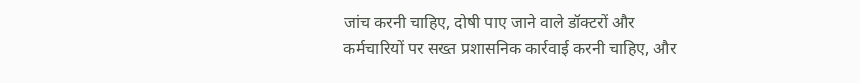जांच करनी चाहिए, दोषी पाए जाने वाले डॉक्टरों और कर्मचारियों पर सख्त प्रशासनिक कार्रवाई करनी चाहिए, और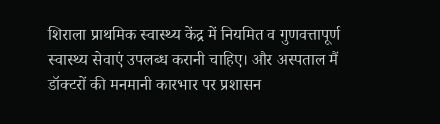शिराला प्राथमिक स्वास्थ्य केंद्र में नियमित व गुणवत्तापूर्ण स्वास्थ्य सेवाएं उपलब्ध करानी चाहिए। और अस्पताल मैं डॉक्टरों की मनमानी कारभार पर प्रशासन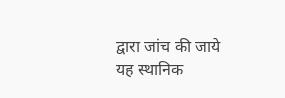द्वारा जांच की जाये यह स्थानिक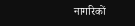नागरिकों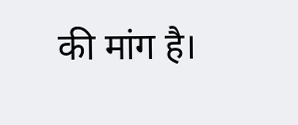की मांग है।